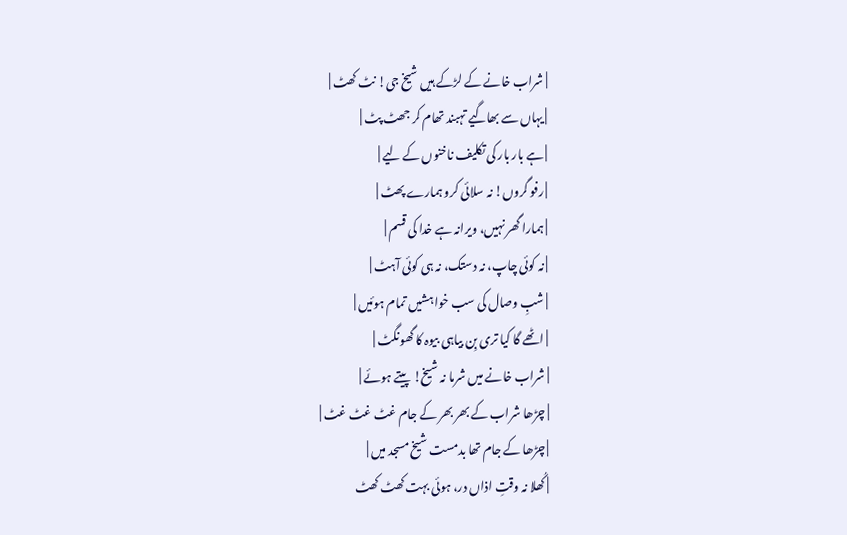| شراب خانے کے لڑکے ہیں شیخ جی! نٹ کھٹ |
| یہاں سے بھاگیے تہبند تھام کر جھٹ پٹ |
| ہے بار بار کی تکلیف ناخنوں کے لیے |
| رفو گروں! نہ سلائی کرو ہمارے پھٹ |
| ہمارا گھر نہیں، ویرانہ ہے خدا کی قسم |
| نہ کوئی چاپ، نہ دستک، نہ ہی کوئی آہٹ |
| شبِ وصال کی سب خواہشیں تمام ہوئیں |
| اٹھے گا کیا تری بِن بیاہی بیوہ کا گھونگٹ |
| شراب خانے میں شرما نہ شیخ! پیتے ہوئے |
| چڑھا شراب کے بھر بھر کے جام غٹ غٹ غٹ |
| چڑھا کے جام تھا بدمست شیخ مسجد میں |
| کُھلا نہ وقتِ اذاں در، ہوئی بہت کھٹ کھٹ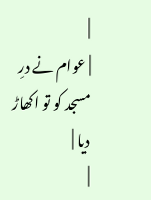|
| عوام نے درِ مسجد کو تو اکھاڑ دیا |
|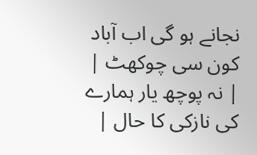نجانے ہو گی اب آباد کون سی چوکھٹ |
| نہ پوچھ یار ہمارے کی نازکی کا حال |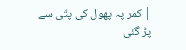| کمر پہ پھول کی پتّی سے پڑ گئی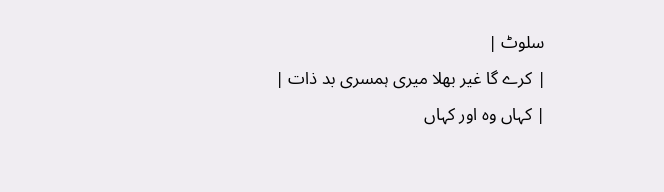سلوٹ |
| کرے گا غیر بھلا میری ہمسری بد ذات |
| کہاں وہ اور کہاں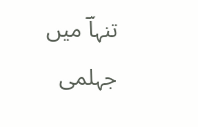تنہاؔ میں جہلمی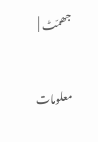جھمّٹ |


معلومات